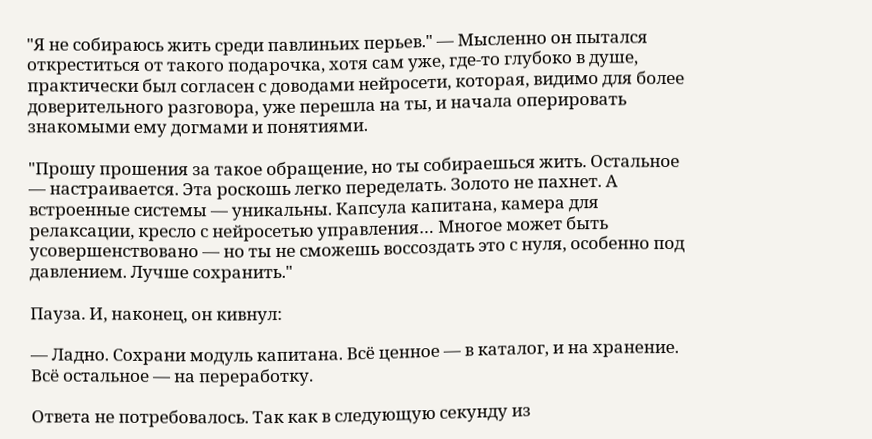"Я не собираюсь жить среди павлиньих перьев." — Мысленно он пытался откреститься от такого подарочка, хотя сам уже, где-то глубоко в душе, практически был согласен с доводами нейросети, которая, видимо для более доверительного разговора, уже перешла на ты, и начала оперировать знакомыми ему догмами и понятиями.

"Прошу прошения за такое обращение, но ты собираешься жить. Остальное — настраивается. Эта роскошь легко переделать. Золото не пахнет. А встроенные системы — уникальны. Капсула капитана, камера для релаксации, кресло с нейросетью управления… Многое может быть усовершенствовано — но ты не сможешь воссоздать это с нуля, особенно под давлением. Лучше сохранить."

Пауза. И, наконец, он кивнул:

— Ладно. Сохрани модуль капитана. Всё ценное — в каталог, и на хранение. Всё остальное — на переработку.

Ответа не потребовалось. Так как в следующую секунду из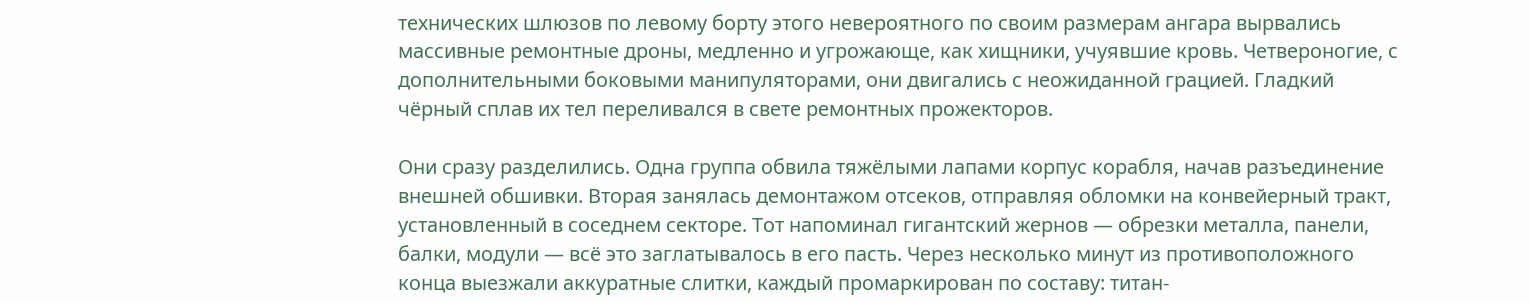технических шлюзов по левому борту этого невероятного по своим размерам ангара вырвались массивные ремонтные дроны, медленно и угрожающе, как хищники, учуявшие кровь. Четвероногие, с дополнительными боковыми манипуляторами, они двигались с неожиданной грацией. Гладкий чёрный сплав их тел переливался в свете ремонтных прожекторов.

Они сразу разделились. Одна группа обвила тяжёлыми лапами корпус корабля, начав разъединение внешней обшивки. Вторая занялась демонтажом отсеков, отправляя обломки на конвейерный тракт, установленный в соседнем секторе. Тот напоминал гигантский жернов — обрезки металла, панели, балки, модули — всё это заглатывалось в его пасть. Через несколько минут из противоположного конца выезжали аккуратные слитки, каждый промаркирован по составу: титан-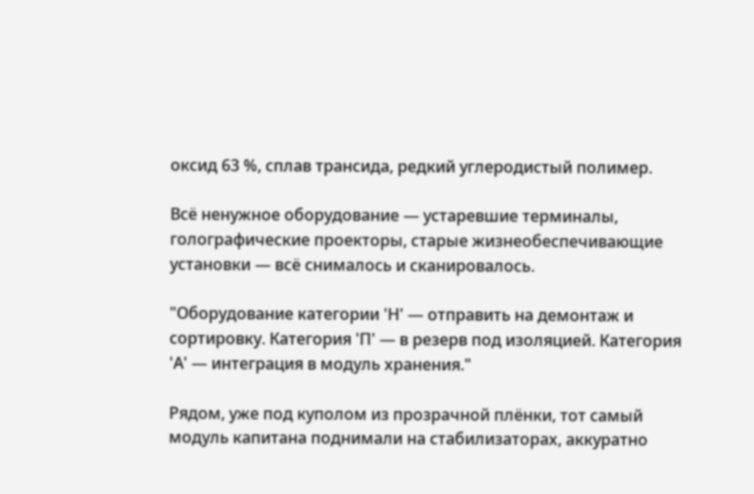оксид 63 %, сплав трансида, редкий углеродистый полимер.

Всё ненужное оборудование — устаревшие терминалы, голографические проекторы, старые жизнеобеспечивающие установки — всё снималось и сканировалось.

"Оборудование категории 'Н' — отправить на демонтаж и сортировку. Категория 'П' — в резерв под изоляцией. Категория 'А' — интеграция в модуль хранения."

Рядом, уже под куполом из прозрачной плёнки, тот самый модуль капитана поднимали на стабилизаторах, аккуратно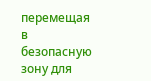перемещая в безопасную зону для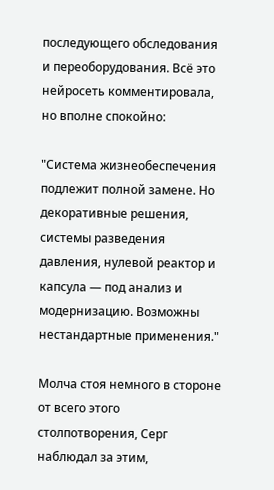последующего обследования и переоборудования. Всё это нейросеть комментировала, но вполне спокойно:

"Система жизнеобеспечения подлежит полной замене. Но декоративные решения, системы разведения давления, нулевой реактор и капсула — под анализ и модернизацию. Возможны нестандартные применения."

Молча стоя немного в стороне от всего этого столпотворения, Серг наблюдал за этим,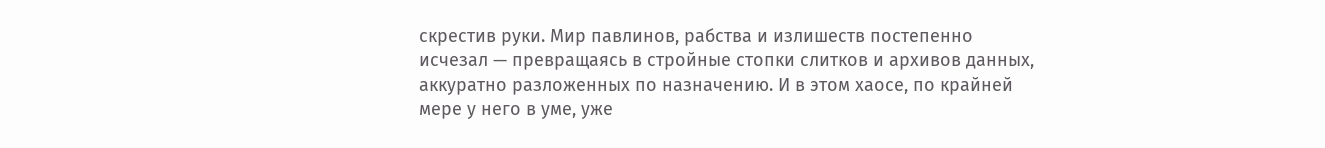скрестив руки. Мир павлинов, рабства и излишеств постепенно исчезал — превращаясь в стройные стопки слитков и архивов данных, аккуратно разложенных по назначению. И в этом хаосе, по крайней мере у него в уме, уже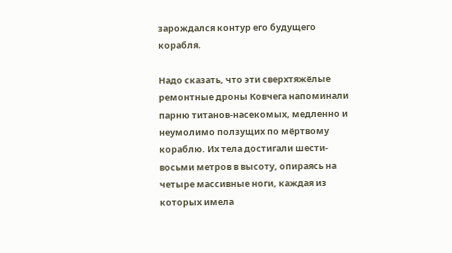зарождался контур его будущего корабля.

Надо сказать, что эти сверхтяжёлые ремонтные дроны Ковчега напоминали парню титанов-насекомых, медленно и неумолимо ползущих по мёртвому кораблю. Их тела достигали шести-восьми метров в высоту, опираясь на четыре массивные ноги, каждая из которых имела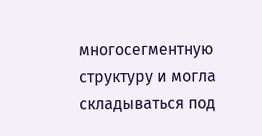многосегментную структуру и могла складываться под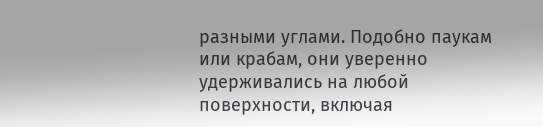разными углами. Подобно паукам или крабам, они уверенно удерживались на любой поверхности, включая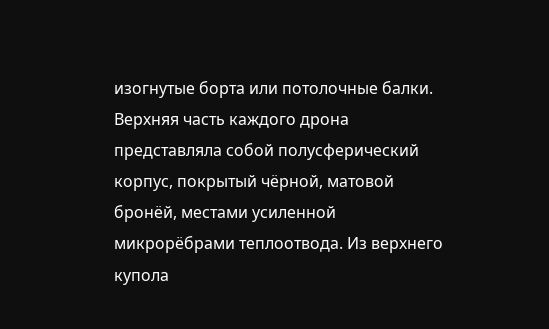изогнутые борта или потолочные балки. Верхняя часть каждого дрона представляла собой полусферический корпус, покрытый чёрной, матовой бронёй, местами усиленной микрорёбрами теплоотвода. Из верхнего купола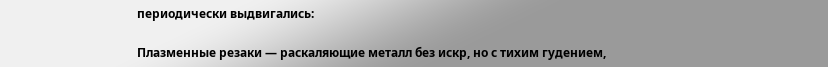периодически выдвигались:

Плазменные резаки — раскаляющие металл без искр, но с тихим гудением,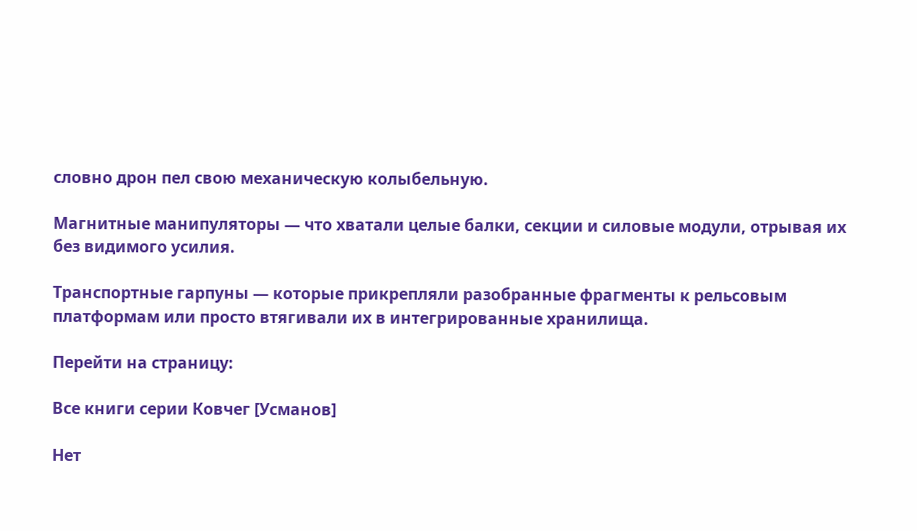словно дрон пел свою механическую колыбельную.

Магнитные манипуляторы — что хватали целые балки, секции и силовые модули, отрывая их без видимого усилия.

Транспортные гарпуны — которые прикрепляли разобранные фрагменты к рельсовым платформам или просто втягивали их в интегрированные хранилища.

Перейти на страницу:

Все книги серии Ковчег [Усманов]

Нет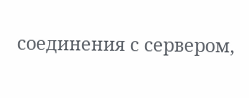соединения с сервером,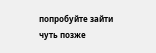попробуйте зайти чуть позже